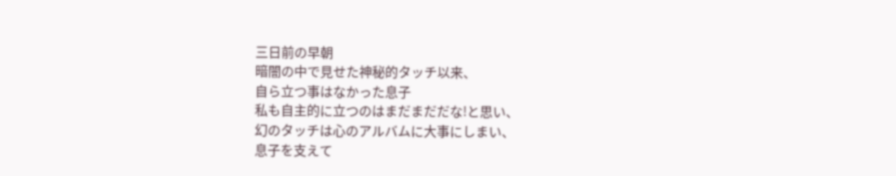三日前の早朝
暗闇の中で見せた神秘的タッチ以来、
自ら立つ事はなかった息子
私も自主的に立つのはまだまだだな!と思い、
幻のタッチは心のアルバムに大事にしまい、
息子を支えて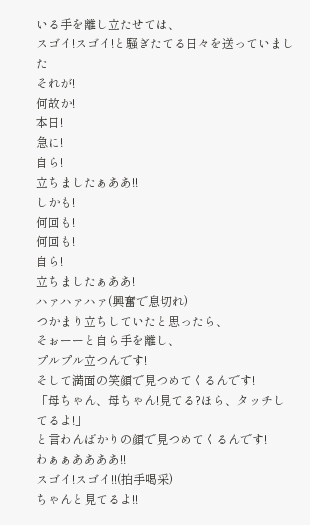いる手を離し立たせては、
スゴイ!スゴイ!と騒ぎたてる日々を送っていました
それが!
何故か!
本日!
急に!
自ら!
立ちましたぁああ!!
しかも!
何回も!
何回も!
自ら!
立ちましたぁああ!
ハァハァハァ(興奮で息切れ)
つかまり立ちしていたと思ったら、
そぉーーと自ら手を離し、
プルプル立つんです!
そして満面の笑顔で見つめてくるんです!
「母ちゃん、母ちゃん!見てる?ほら、タッチしてるよ!」
と言わんばかりの顔で見つめてくるんです!
わぁぁああああ!!
スゴイ!スゴイ!!(拍手喝采)
ちゃんと見てるよ!!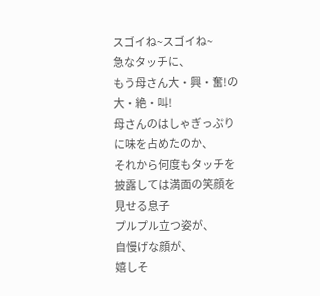スゴイね~スゴイね~
急なタッチに、
もう母さん大・興・奮!の大・絶・叫!
母さんのはしゃぎっぷりに味を占めたのか、
それから何度もタッチを披露しては満面の笑顔を見せる息子
プルプル立つ姿が、
自慢げな顔が、
嬉しそ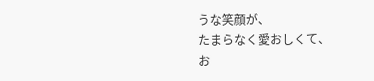うな笑顔が、
たまらなく愛おしくて、
お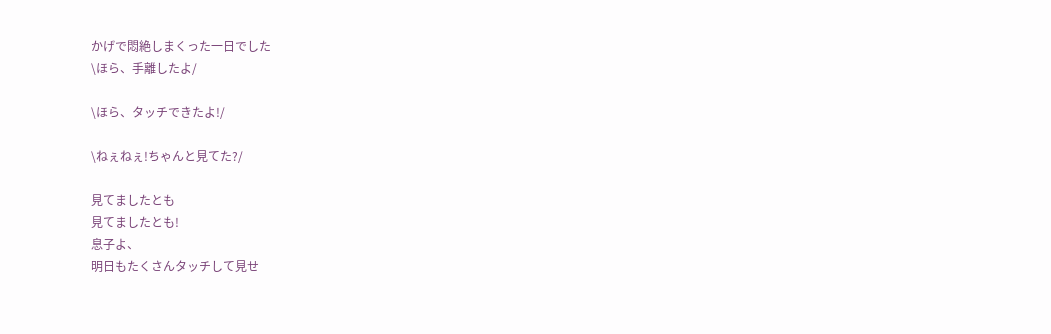かげで悶絶しまくった一日でした
\ほら、手離したよ/

\ほら、タッチできたよ!/

\ねぇねぇ!ちゃんと見てた?/

見てましたとも
見てましたとも!
息子よ、
明日もたくさんタッチして見せ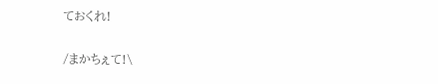ておくれ!

/まかちぇて!\